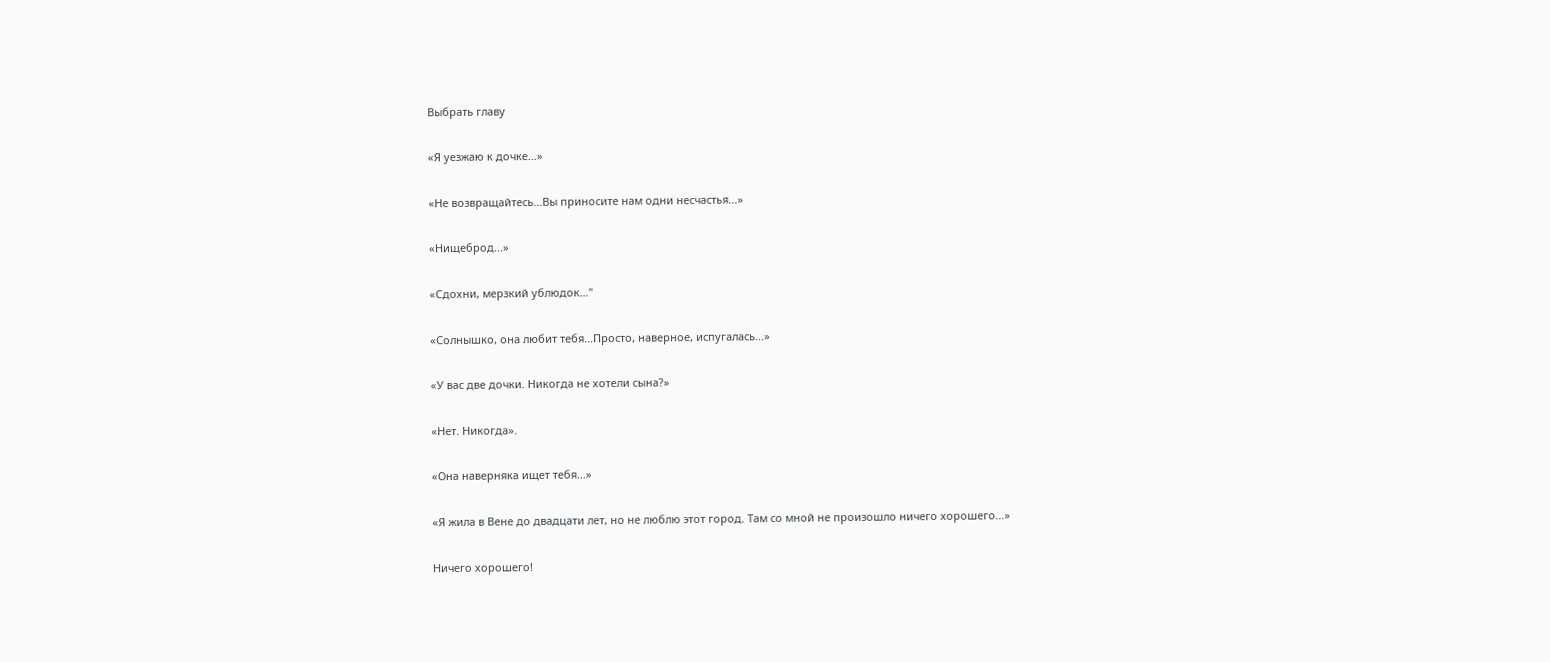Выбрать главу

«Я уезжаю к дочке...»

«Не возвращайтесь...Вы приносите нам одни несчастья...»

«Нищеброд...»

«Сдохни, мерзкий ублюдок..."

«Солнышко, она любит тебя...Просто, наверное, испугалась...»

«У вас две дочки. Никогда не хотели сына?»

«Нет. Никогда».

«Она наверняка ищет тебя...»

«Я жила в Вене до двадцати лет, но не люблю этот город. Там со мной не произошло ничего хорошего...»

Ничего хорошего!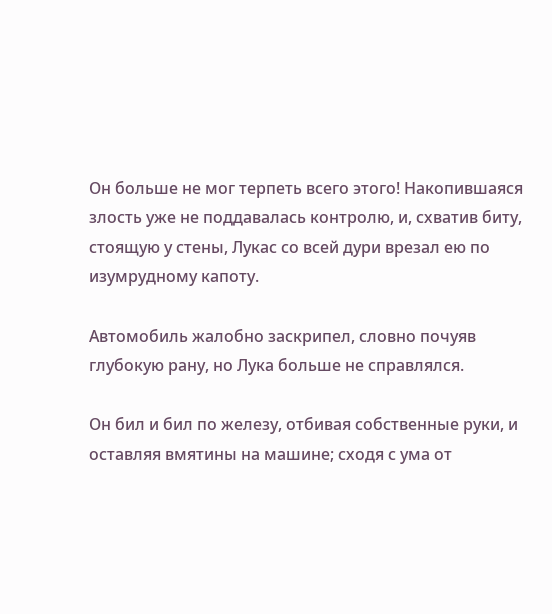Он больше не мог терпеть всего этого! Накопившаяся злость уже не поддавалась контролю, и, схватив биту, стоящую у стены, Лукас со всей дури врезал ею по изумрудному капоту.

Автомобиль жалобно заскрипел, словно почуяв глубокую рану, но Лука больше не справлялся.

Он бил и бил по железу, отбивая собственные руки, и оставляя вмятины на машине; сходя с ума от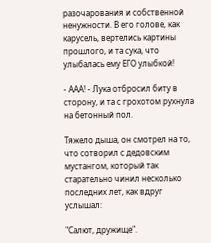разочарования и собственной ненужности. В его голове, как карусель, вертелись картины прошлого, и та сука, что улыбалась ему ЕГО улыбкой!

- ААА! - Лука отбросил биту в сторону, и та с грохотом рухнула на бетонный пол.

Тяжело дыша, он смотрел на то, что сотворил с дедовским мустангом, который так старательно чинил несколько  последних лет, как вдруг услышал:

"Салют, дружище".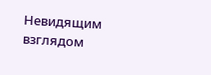Невидящим взглядом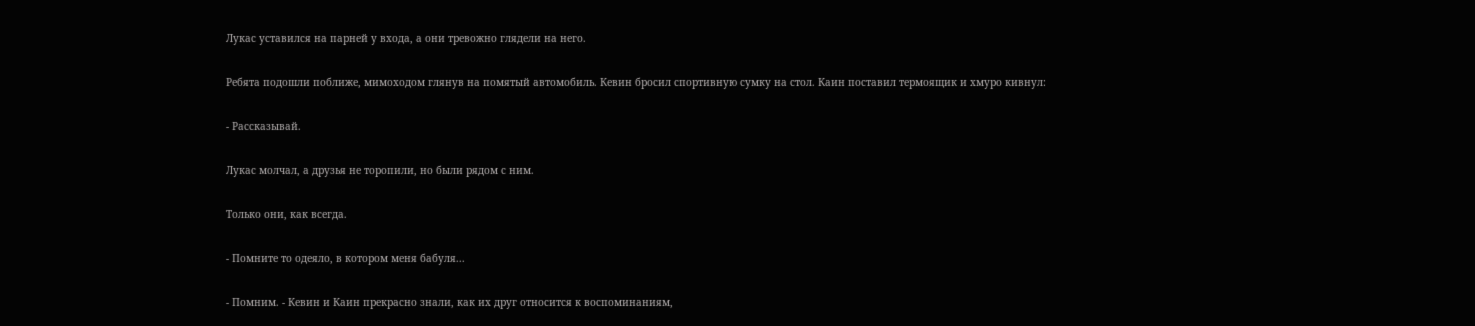Лукас уставился на парней у входа, а они тревожно глядели на него.

Ребята подошли поближе, мимоходом глянув на помятый автомобиль. Кевин бросил спортивную сумку на стол. Каин поставил термоящик и хмуро кивнул:

- Рассказывай.

Лукас молчал, а друзья не торопили, но были рядом с ним.

Только они, как всегда.

- Помните то одеяло, в котором меня бабуля...

- Помним. - Кевин и Каин прекрасно знали, как их друг относится к воспоминаниям,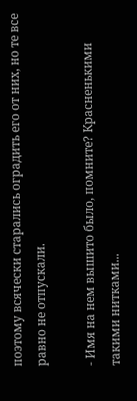поэтому всячески старались оградить его от них, но те все равно не отпускали.

- Имя на нем вышито было, помните? Красненькими такими нитками...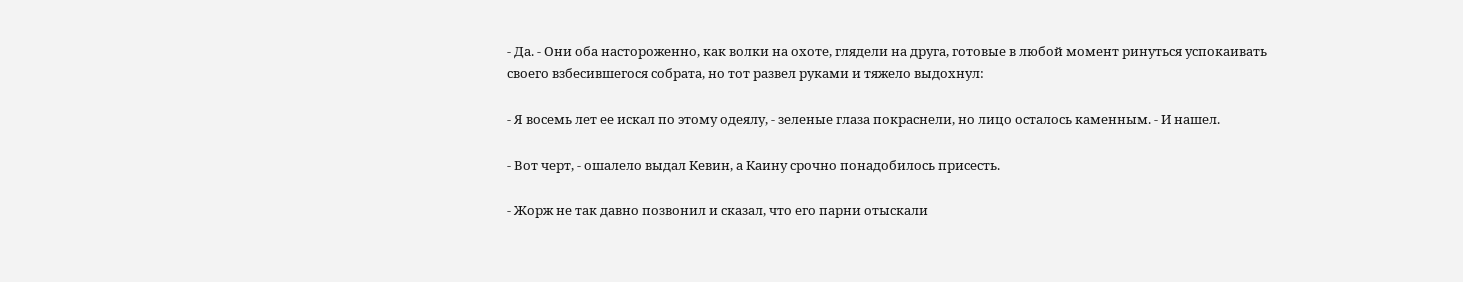- Да. - Они оба настороженно, как волки на охоте, глядели на друга, готовые в любой момент ринуться успокаивать своего взбесившегося собрата, но тот развел руками и тяжело выдохнул:

- Я восемь лет ее искал по этому одеялу, - зеленые глаза покраснели, но лицо осталось каменным. - И нашел.

- Вот черт, - ошалело выдал Кевин, а Каину срочно понадобилось присесть.

- Жорж не так давно позвонил и сказал, что его парни отыскали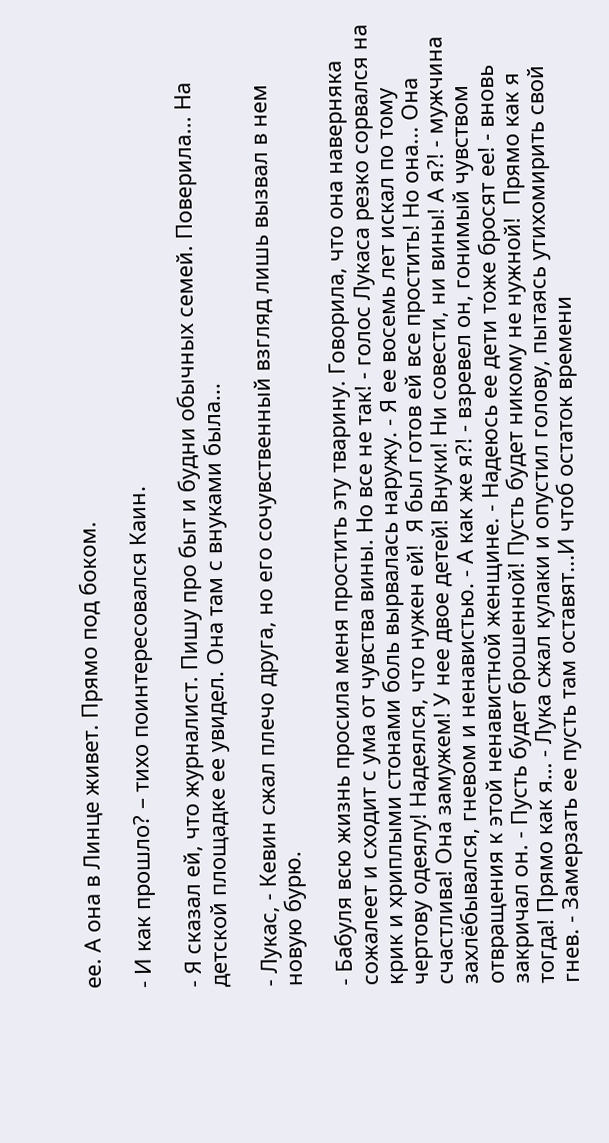ее. А она в Линце живет. Прямо под боком.

- И как прошло? – тихо поинтересовался Каин.

- Я сказал ей, что журналист. Пишу про быт и будни обычных семей. Поверила... На детской площадке ее увидел. Она там с внуками была...

- Лукас, - Кевин сжал плечо друга, но его сочувственный взгляд лишь вызвал в нем новую бурю.

- Бабуля всю жизнь просила меня простить эту тварину. Говорила, что она наверняка сожалеет и сходит с ума от чувства вины. Но все не так! - голос Лукаса резко сорвался на крик и хриплыми стонами боль вырвалась наружу. - Я ее восемь лет искал по тому чертову одеялу! Надеялся, что нужен ей!  Я был готов ей все простить! Но она... Она счастлива! Она замужем! У нее двое детей! Внуки! Ни совести, ни вины! А я?! - мужчина захлёбывался, гневом и ненавистью. - А как же я?! - взревел он, гонимый чувством отвращения к этой ненавистной женщине. - Надеюсь ее дети тоже бросят ее! - вновь закричал он. - Пусть будет брошенной! Пусть будет никому не нужной!  Прямо как я тогда! Прямо как я… - Лука сжал кулаки и опустил голову, пытаясь утихомирить свой гнев. - Замерзать ее пусть там оставят...И чтоб остаток времени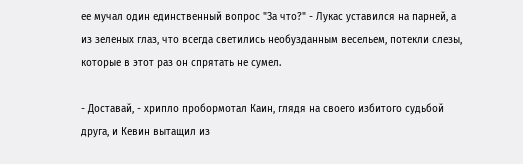ее мучал один единственный вопрос "За что?" - Лукас уставился на парней, а из зеленых глаз, что всегда светились необузданным весельем, потекли слезы, которые в этот раз он спрятать не сумел.

- Доставай, - хрипло пробормотал Каин, глядя на своего избитого судьбой друга, и Кевин вытащил из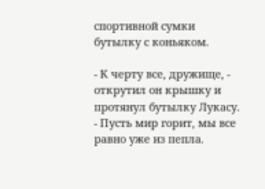спортивной сумки бутылку с коньяком.

- К черту все, дружище, - открутил он крышку и протянул бутылку Лукасу. - Пусть мир горит, мы все равно уже из пепла.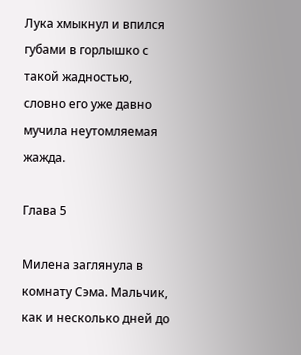Лука хмыкнул и впился губами в горлышко с такой жадностью, словно его уже давно мучила неутомляемая жажда.

Глава 5

Милена заглянула в комнату Сэма. Мальчик, как и несколько дней до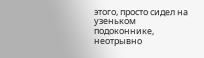этого, просто сидел на узеньком подоконнике, неотрывно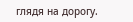глядя на дорогу.